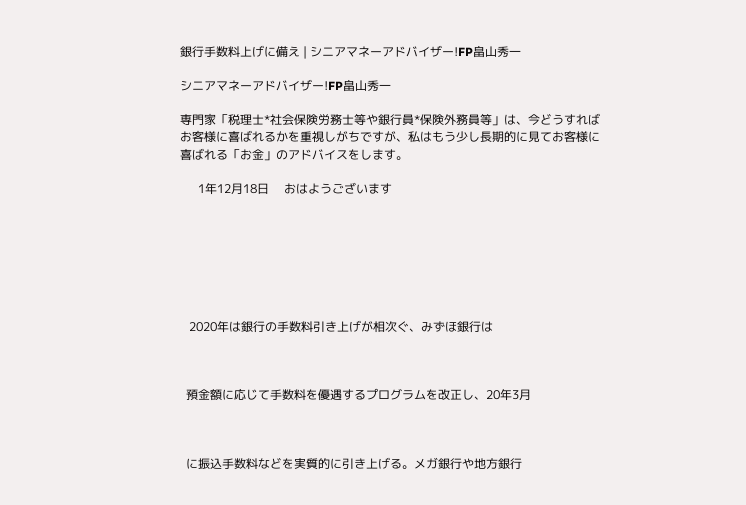銀行手数料上げに備え | シニアマネーアドバイザー!FP畠山秀一

シニアマネーアドバイザー!FP畠山秀一

専門家「税理士*社会保険労務士等や銀行員*保険外務員等」は、今どうすればお客様に喜ばれるかを重視しがちですが、私はもう少し長期的に見てお客様に喜ばれる「お金」のアドバイスをします。

      1年12月18日     おはようございます







   2020年は銀行の手数料引き上げが相次ぐ、みずほ銀行は



  預金額に応じて手数料を優遇するプログラムを改正し、20年3月



  に振込手数料などを実質的に引き上げる。メガ銀行や地方銀行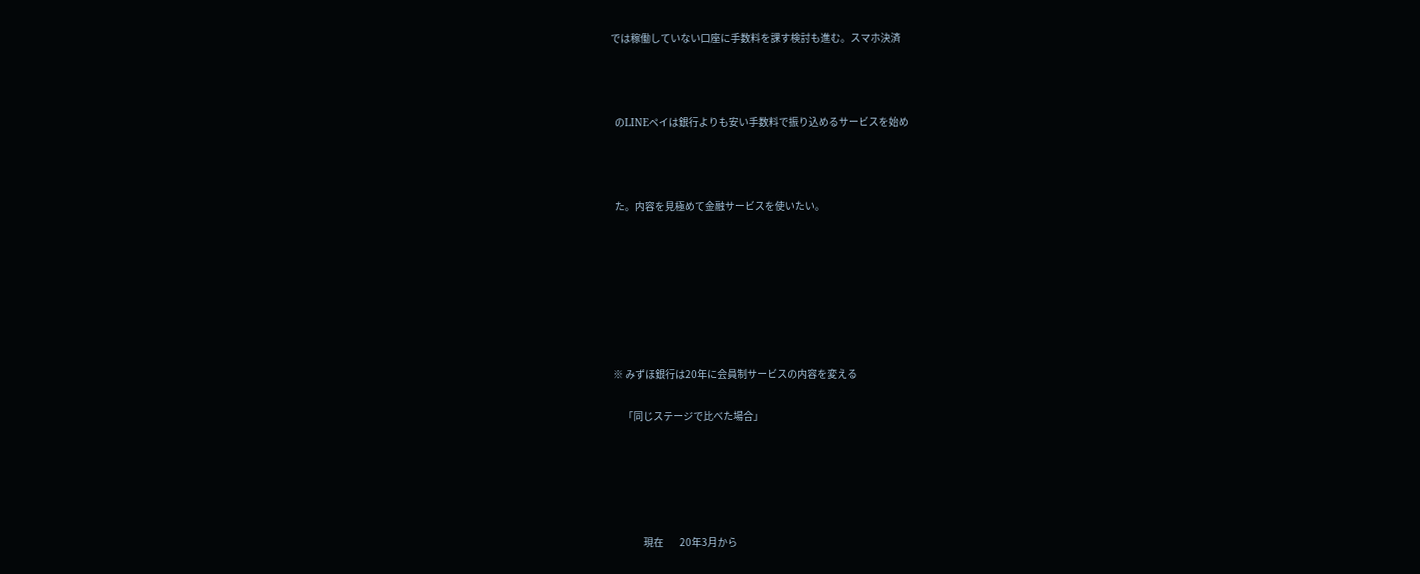では稼働していない口座に手数料を課す検討も進む。スマホ決済



  のLINEペイは銀行よりも安い手数料で振り込めるサービスを始め



  た。内容を見極めて金融サービスを使いたい。







 ※ みずほ銀行は20年に会員制サービスの内容を変える

      「同じステージで比べた場合」





                現在        20年3月から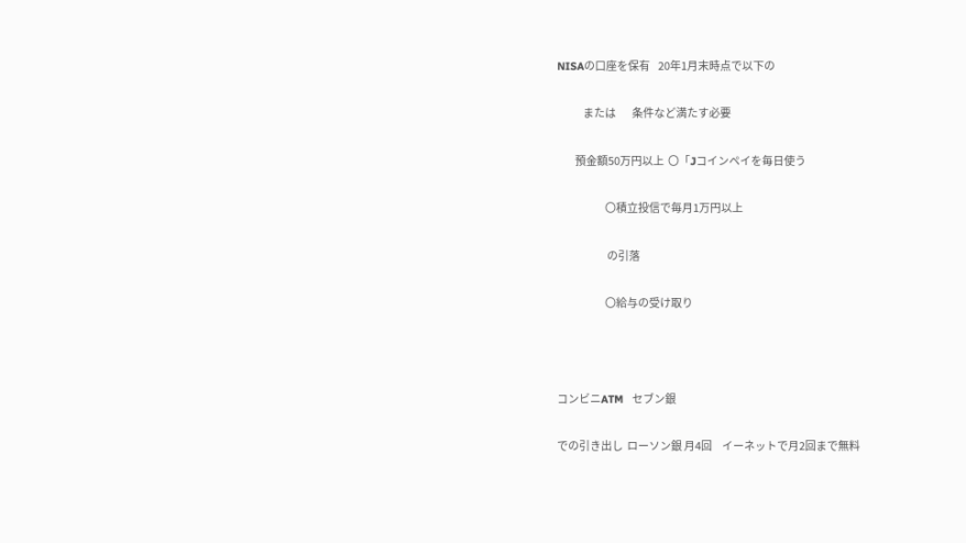NISAの口座を保有    20年1月末時点で以下の

             または        条件など満たす必要

         預金額50万円以上  〇「Jコインペイを毎日使う

                        〇積立投信で毎月1万円以上

                         の引落

                        〇給与の受け取り



コンビニATM   セブン銀

での引き出し  ローソン銀 月4回     イーネットで月2回まで無料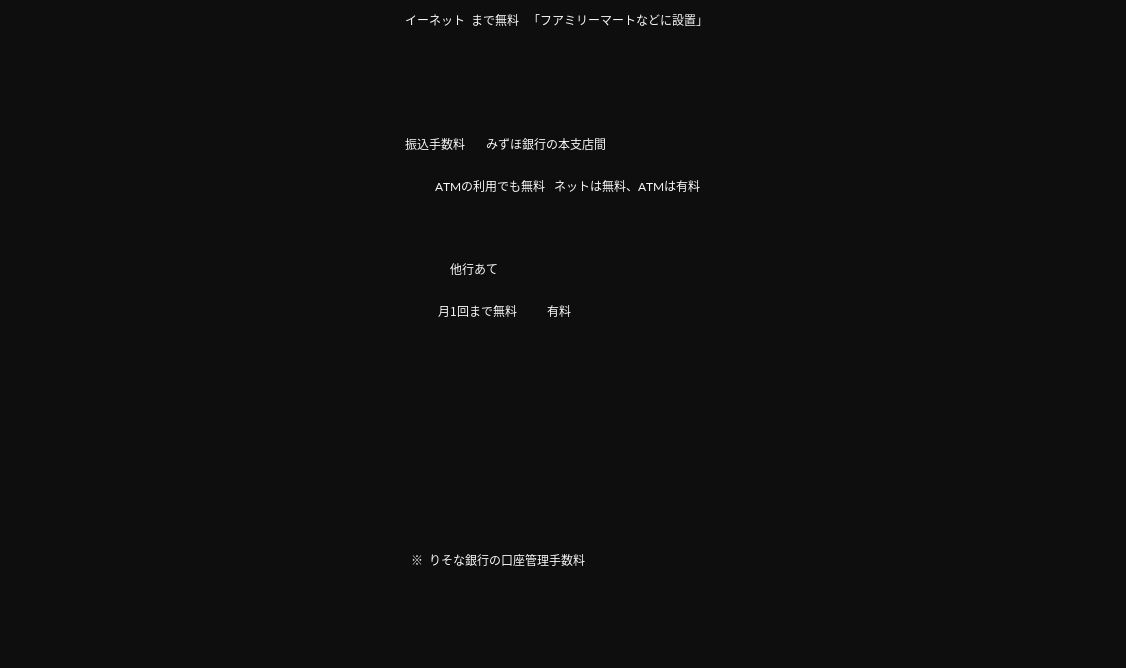イーネット  まで無料   「フアミリーマートなどに設置」





振込手数料       みずほ銀行の本支店間

          ATMの利用でも無料   ネットは無料、ATMは有料



               他行あて

           月1回まで無料          有料











  ※  りそな銀行の口座管理手数料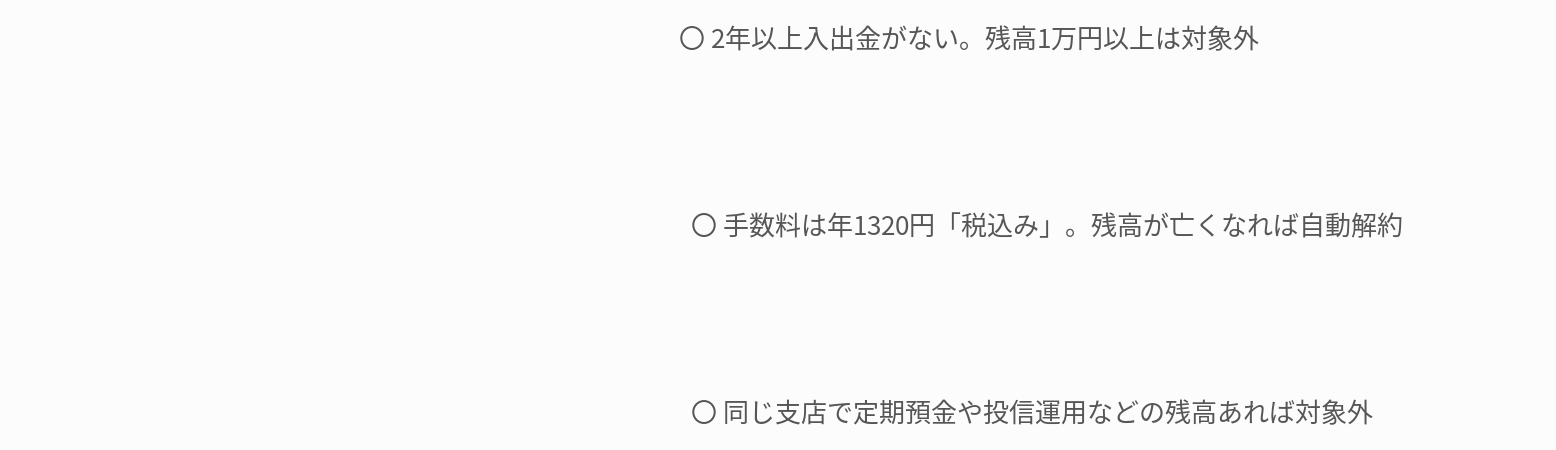〇 2年以上入出金がない。残高1万円以上は対象外



  〇 手数料は年1320円「税込み」。残高が亡くなれば自動解約



  〇 同じ支店で定期預金や投信運用などの残高あれば対象外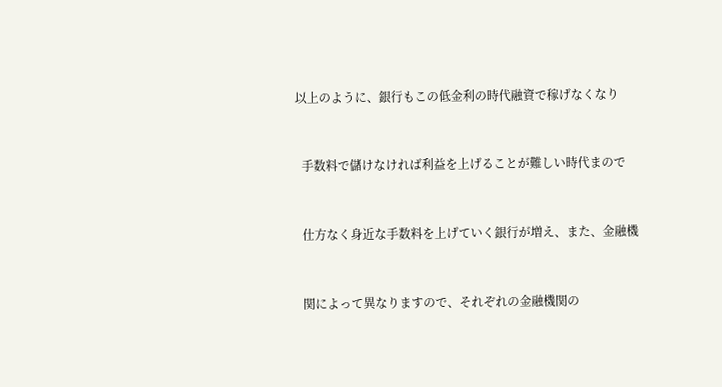以上のように、銀行もこの低金利の時代融資で稼げなくなり



  手数料で儲けなければ利益を上げることが難しい時代まので



  仕方なく身近な手数料を上げていく銀行が増え、また、金融機



  関によって異なりますので、それぞれの金融機関の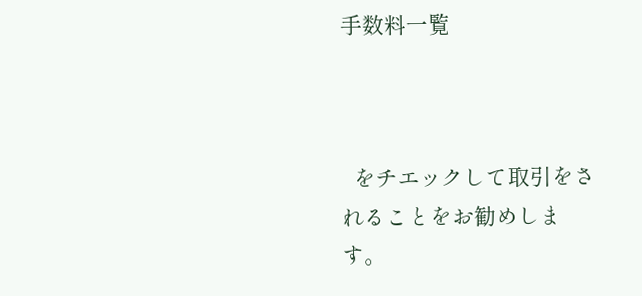手数料一覧



  をチエックして取引をされることをお勧めします。